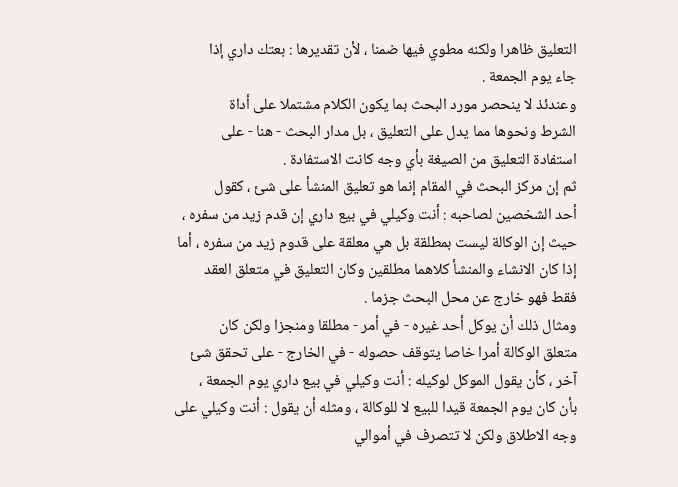التعليق ظاهرا ولكنه مطوي فيها ضمنا ، لأن تقديرها : بعتك داري إذا
جاء يوم الجمعة .
وعندئذ لا ينحصر مورد البحث بما يكون الكلام مشتملا على أداة
الشرط ونحوها مما يدل على التعليق ، بل مدار البحث - هنا - على
استفادة التعليق من الصيغة بأي وجه كانت الاستفادة .
ثم إن مركز البحث في المقام إنما هو تعليق المنشأ على شئ ، كقول
أحد الشخصين لصاحبه : أنت وكيلي في بيع داري إن قدم زيد من سفره ،
حيث إن الوكالة ليست بمطلقة بل هي معلقة على قدوم زيد من سفره ، أما
إذا كان الانشاء والمنشأ كلاهما مطلقين وكان التعليق في متعلق العقد
فقط فهو خارج عن محل البحث جزما .
ومثال ذلك أن يوكل أحد غيره - في أمر - مطلقا ومنجزا ولكن كان
متعلق الوكالة أمرا خاصا يتوقف حصوله - في الخارج - على تحقق شئ
آخر ، كأن يقول الموكل لوكيله : أنت وكيلي في بيع داري يوم الجمعة ،
بأن كان يوم الجمعة قيدا للبيع لا للوكالة ، ومثله أن يقول : أنت وكيلي على
وجه الاطلاق ولكن لا تتصرف في أموالي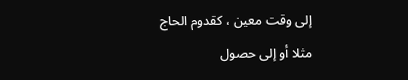إلى وقت معين ، كقدوم الحاج
مثلا أو إلى حصول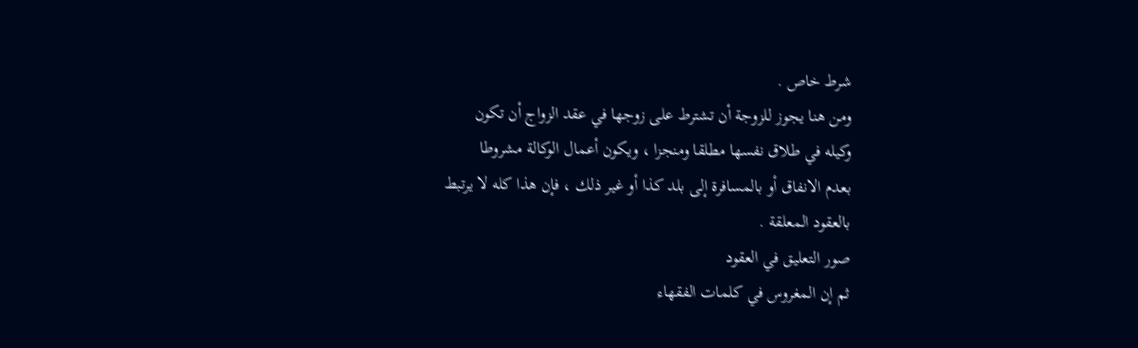شرط خاص .
ومن هنا يجوز للزوجة أن تشترط على زوجها في عقد الزواج أن تكون
وكيله في طلاق نفسها مطلقا ومنجزا ، ويكون أعمال الوكالة مشروطا
بعدم الانفاق أو بالمسافرة إلى بلد كذا أو غير ذلك ، فإن هذا كله لا يرتبط
بالعقود المعلقة .
صور التعليق في العقود
ثم إن المغروس في كلمات الفقهاء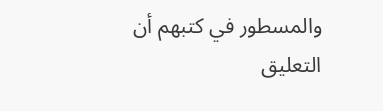والمسطور في كتبهم أن التعليق